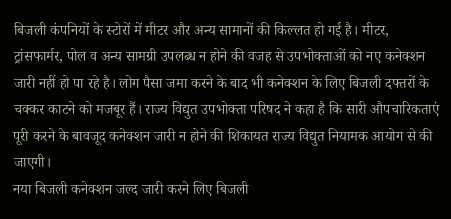बिजली कंपनियों के स्टोरों में मीटर और अन्य सामानों की किल्लत हो गई है। मीटर, ट्रांसफार्मर, पोल व अन्य सामग्री उपलब्ध न होने की वजह से उपभोक्ताओं को नए कनेक्शन जारी नहीं हो पा रहे है। लोग पैसा जमा करने के बाद भी कनेक्शन के लिए बिजली दफ्तरों के चक्कर काटने को मजबूर हैं। राज्य विद्युत उपभोक्ता परिषद ने कहा है कि सारी औपचारिकताएं पूरी करने के बावजूद कनेक्शन जारी न होने की शिकायत राज्य विद्युत नियामक आयोग से की जाएगी।
नया बिजली कनेक्शन जल्द जारी करने लिए बिजली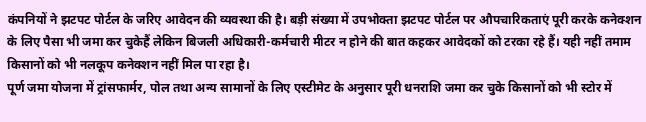कंपनियों ने झटपट पोर्टल के जरिए आवेदन की व्यवस्था की है। बड़ी संख्या में उपभोक्ता झटपट पोर्टल पर औपचारिकताएं पूरी करके कनेक्शन के लिए पैसा भी जमा कर चुकेहैं लेकिन बिजली अधिकारी-कर्मचारी मीटर न होने की बात कहकर आवेदकों को टरका रहे हैं। यही नहीं तमाम किसानों को भी नलकूप कनेक्शन नहीं मिल पा रहा है।
पूर्ण जमा योजना में ट्रांसफार्मर, पोल तथा अन्य सामानों के लिए एस्टीमेट के अनुसार पूरी धनराशि जमा कर चुके किसानों को भी स्टोर में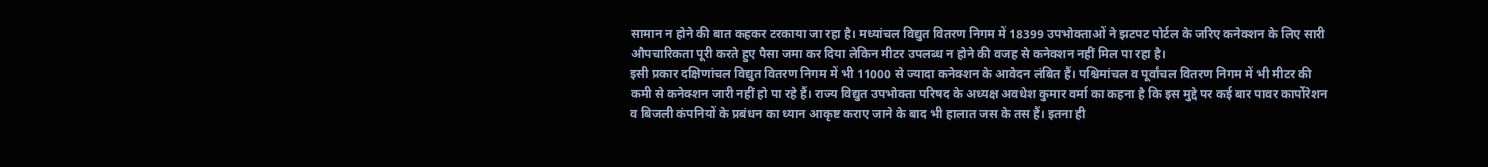सामान न होने की बात कहकर टरकाया जा रहा है। मध्यांचल विद्युत वितरण निगम में 18399 उपभोक्ताओं ने झटपट पोर्टल के जरिए कनेक्शन के लिए सारी औपचारिकता पूरी करते हुए पैसा जमा कर दिया लेकिन मीटर उपलब्ध न होने की वजह से कनेक्शन नहीं मिल पा रहा है।
इसी प्रकार दक्षिणांचल विद्युत वितरण निगम में भी 11000 से ज्यादा कनेक्शन के आवेदन लंबित हैं। पश्चिमांचल व पूर्वांचल वितरण निगम में भी मीटर की कमी से कनेक्शन जारी नहीं हो पा रहे हैं। राज्य विद्युत उपभोक्ता परिषद के अध्यक्ष अवधेश कुमार वर्मा का कहना है कि इस मुद्दे पर कई बार पावर कार्पोरेशन व बिजली कंपनियों के प्रबंधन का ध्यान आकृष्ट कराए जाने के बाद भी हालात जस के तस हैं। इतना ही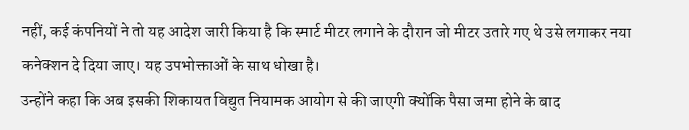नहीं, कई कंपनियों ने तो यह आदेश जारी किया है कि स्मार्ट मीटर लगाने के दौरान जो मीटर उतारे गए थे उसे लगाकर नया कनेक्शन दे दिया जाए। यह उपभोक्ताओं के साथ धोखा है।
उन्होंने कहा कि अब इसकी शिकायत विद्युत नियामक आयोग से की जाएगी क्योंकि पैसा जमा होने के बाद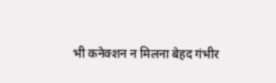भी कनेक्शन न मिलना बेहद गंभीर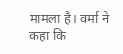मामला है। वर्मा ने कहा कि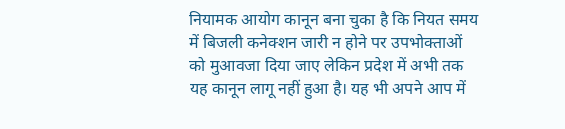नियामक आयोग कानून बना चुका है कि नियत समय में बिजली कनेक्शन जारी न होने पर उपभोक्ताओं को मुआवजा दिया जाए लेकिन प्रदेश में अभी तक यह कानून लागू नहीं हुआ है। यह भी अपने आप में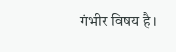गंभीर विषय है।